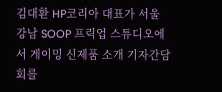김대환 HP코리아 대표가 서울 강남 SOOP 프릭업 스튜디오에서 게이밍 신제품 소개 기자간담회를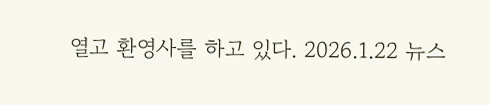열고 환영사를 하고 있다. 2026.1.22 뉴스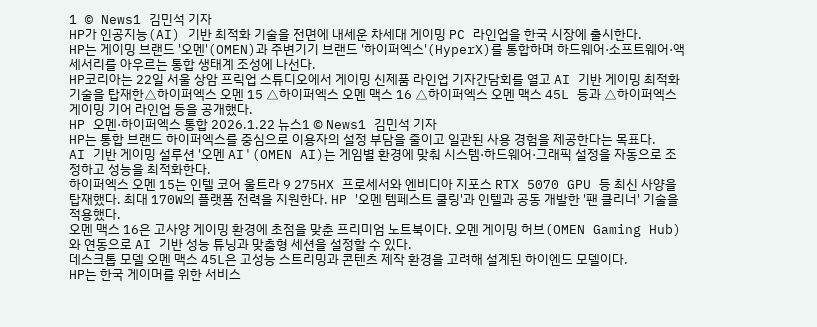1 © News1 김민석 기자
HP가 인공지능(AI) 기반 최적화 기술을 전면에 내세운 차세대 게이밍 PC 라인업을 한국 시장에 출시한다.
HP는 게이밍 브랜드 '오멘'(OMEN)과 주변기기 브랜드 '하이퍼엑스'(HyperX)를 통합하며 하드웨어·소프트웨어·액세서리를 아우르는 통합 생태계 조성에 나선다.
HP코리아는 22일 서울 상암 프릭업 스튜디오에서 게이밍 신제품 라인업 기자간담회를 열고 AI 기반 게이밍 최적화 기술을 탑재한△하이퍼엑스 오멘 15 △하이퍼엑스 오멘 맥스 16 △하이퍼엑스 오멘 맥스 45L 등과 △하이퍼엑스 게이밍 기어 라인업 등을 공개했다.
HP 오멘·하이퍼엑스 통합 2026.1.22 뉴스1 © News1 김민석 기자
HP는 통합 브랜드 하이퍼엑스를 중심으로 이용자의 설정 부담을 줄이고 일관된 사용 경험을 제공한다는 목표다.
AI 기반 게이밍 설루션 '오멘 AI'(OMEN AI)는 게임별 환경에 맞춰 시스템·하드웨어·그래픽 설정을 자동으로 조정하고 성능을 최적화한다.
하이퍼엑스 오멘 15는 인텔 코어 울트라 9 275HX 프로세서와 엔비디아 지포스 RTX 5070 GPU 등 최신 사양을 탑재했다. 최대 170W의 플랫폼 전력을 지원한다. HP '오멘 템페스트 쿨링'과 인텔과 공동 개발한 '팬 클리너' 기술을 적용했다.
오멘 맥스 16은 고사양 게이밍 환경에 초점을 맞춘 프리미엄 노트북이다. 오멘 게이밍 허브(OMEN Gaming Hub)와 연동으로 AI 기반 성능 튜닝과 맞춤형 세션을 설정할 수 있다.
데스크톱 모델 오멘 맥스 45L은 고성능 스트리밍과 콘텐츠 제작 환경을 고려해 설계된 하이엔드 모델이다.
HP는 한국 게이머를 위한 서비스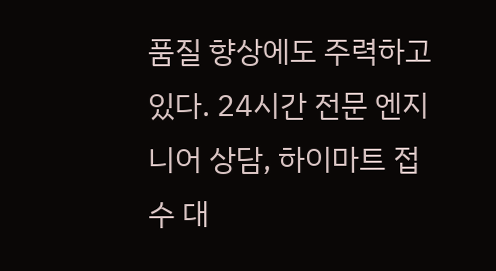품질 향상에도 주력하고 있다. 24시간 전문 엔지니어 상담, 하이마트 접수 대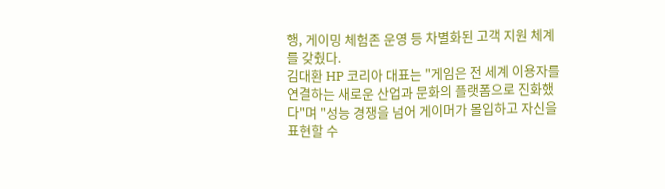행, 게이밍 체험존 운영 등 차별화된 고객 지원 체계를 갖췄다.
김대환 HP 코리아 대표는 "게임은 전 세계 이용자를 연결하는 새로운 산업과 문화의 플랫폼으로 진화했다"며 "성능 경쟁을 넘어 게이머가 몰입하고 자신을 표현할 수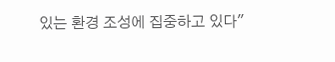있는 환경 조성에 집중하고 있다"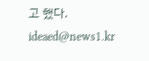고 했다.
ideaed@news1.kr